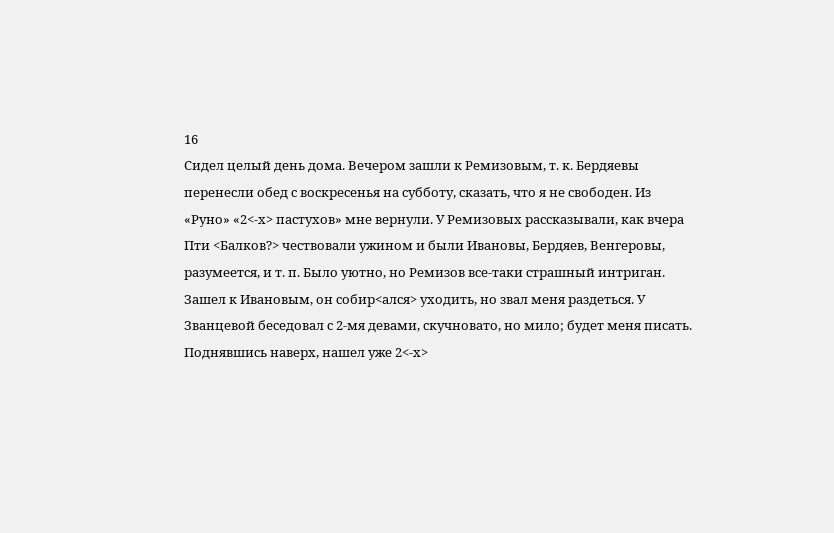16
Сидел целый день дома. Вечером зашли к Ремизовым, т. к. Бердяевы перенесли обед с воскресенья на субботу, сказать, что я не свободен. Из «Руно» «2<-х> пастухов» мне вернули. У Ремизовых рассказывали, как вчера Пти <Балков?> чествовали ужином и были Ивановы, Бердяев, Венгеровы, разумеется, и т. п. Было уютно, но Ремизов все-таки страшный интриган. Зашел к Ивановым, он собир<ался> уходить, но звал меня раздеться. У Званцевой беседовал с 2-мя девами, скучновато, но мило; будет меня писать. Поднявшись наверх, нашел уже 2<-х>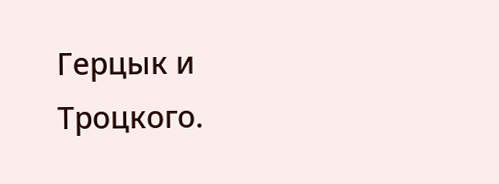Герцык и Троцкого.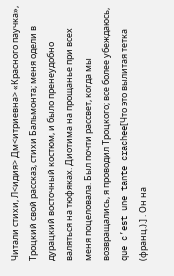Читали стихи, Л<идия> Дм<итриевна> «Красного паучка», Троцкий свой рассказ, стихи Бальмонта; меня одели в дурацкий восточный костюм, и было пренеудобно валяться на тюфяках. Диотима на прощанье при всех меня поцеловала. Был почти рассвет, когда мы возвращались, я проводил Троцкого; все более убеждаюсь, que c’est une tante crachee[Что это вылитая тетка (франц.).] . Он на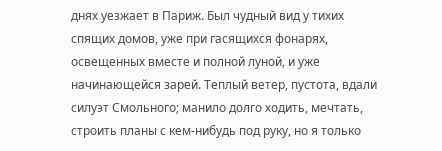днях уезжает в Париж. Был чудный вид у тихих спящих домов, уже при гасящихся фонарях, освещенных вместе и полной луной, и уже начинающейся зарей. Теплый ветер, пустота, вдали силуэт Смольного; манило долго ходить, мечтать, строить планы с кем-нибудь под руку, но я только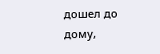дошел до дому,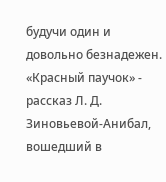будучи один и довольно безнадежен.
«Красный паучок» - рассказ Л. Д. Зиновьевой-Анибал, вошедший в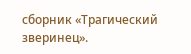сборник «Трагический зверинец».